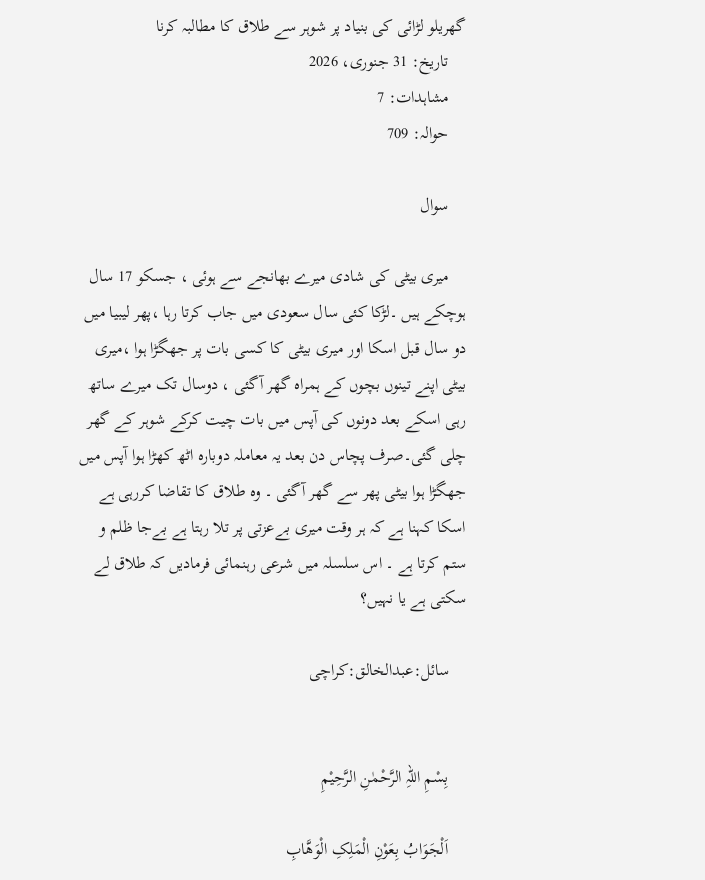گھریلو لڑائی کی بنیاد پر شوہر سے طلاق کا مطالبہ کرنا
    تاریخ: 31 جنوری، 2026
    مشاہدات: 7
    حوالہ: 709

    سوال

    میری بیٹی کی شادی میرے بھانجے سے ہوئی ، جسکو 17 سال ہوچکے ہیں ۔لڑکا کئی سال سعودی میں جاب کرتا رہا ،پھر لیبیا میں دو سال قبل اسکا اور میری بیٹی کا کسی بات پر جھگڑا ہوا ،میری بیٹی اپنے تینوں بچوں کے ہمراہ گھر آگئی ، دوسال تک میرے ساتھ رہی اسکے بعد دونوں کی آپس میں بات چیت کرکے شوہر کے گھر چلی گئی۔صرف پچاس دن بعد یہ معاملہ دوبارہ اٹھ کھڑا ہوا آپس میں جھگڑا ہوا بیٹی پھر سے گھر آگئی ۔ وہ طلاق کا تقاضا کررہی ہے اسکا کہنا ہے کہ ہر وقت میری بےعزتی پر تلا رہتا ہے بےجا ظلم و ستم کرتا ہے ۔ اس سلسلہ میں شرعی رہنمائی فرمادیں کہ طلاق لے سکتی ہے یا نہیں؟

    سائل:عبدالخالق:کراچی


    بِسْمِ اللہِ الرَّحْمٰنِ الرَّحِيْمِ

    اَلْجَوَابُ بِعَوْنِ الْمَلِکِ الْوَھَّابِ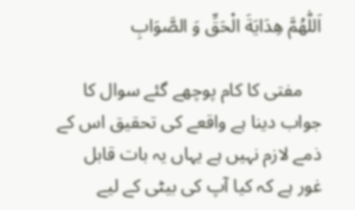اَللّٰھُمَّ ھِدَايَةَ الْحَقِّ وَ الصَّوَابِ

    مفتی کا کام پوچھے گئے سوال کا جواب دینا ہے واقعے کی تحقیق اس کے ذمے لازم نہیں ہے یہاں یہ بات قابل غور ہے کہ کیا آپ کی بیٹی کے لیے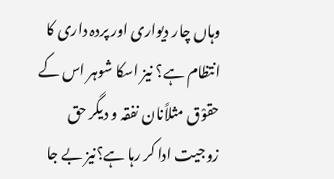وہاں چار دیواری اور پردہ داری کا انتظام ہے؟ نیز اسکا شوہر اس کے حقوْق مثلاًنان نفقہ و دیگر حق زوجیت ادا کر رہا ہے؟نیز بے جا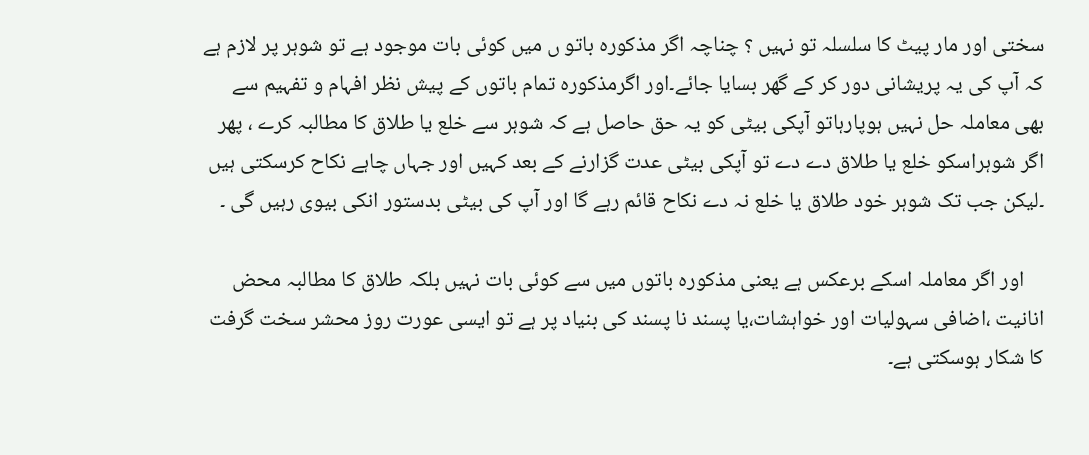سختی اور مار پیٹ کا سلسلہ تو نہیں ؟ چناچہ اگر مذکورہ باتو ں میں کوئی بات موجود ہے تو شوہر پر لازم ہے کہ آپ کی یہ پریشانی دور کر کے گھر بسایا جائے۔اور اگرمذکورہ تمام باتوں کے پیش نظر افہام و تفہیم سے بھی معاملہ حل نہیں ہوپارہاتو آپکی بیٹی کو یہ حق حاصل ہے کہ شوہر سے خلع یا طلاق کا مطالبہ کرے ، پھر اگر شوہراسکو خلع یا طلاق دے دے تو آپکی بیٹی عدت گزارنے کے بعد کہیں اور جہاں چاہے نکاح کرسکتی ہیں ۔لیکن جب تک شوہر خود طلاق یا خلع نہ دے نکاح قائم رہے گا اور آپ کی بیٹی بدستور انکی بیوی رہیں گی ۔

    اور اگر معاملہ اسکے برعکس ہے یعنی مذکورہ باتوں میں سے کوئی بات نہیں بلکہ طلاق کا مطالبہ محض انانیت ،اضافی سہولیات اور خواہشات،یا پسند نا پسند کی بنیاد پر ہے تو ایسی عورت روز محشر سخت گرفت کا شکار ہوسکتی ہے۔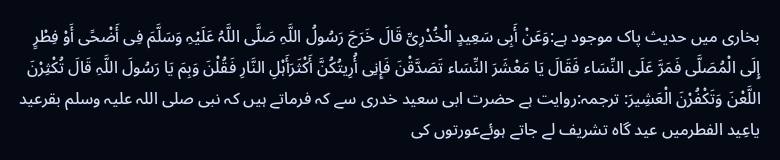بخاری میں حدیث پاک موجود ہے:وَعَنْ أَبِی سَعِیدٍ الْخُدْرِیِّ قَالَ خَرَجَ رَسُولُ اللَّہِ صَلَّی اللَّہُ عَلَیْہِ وَسَلَّمَ فِی أَضْحًی أَوْ فِطْرٍ إِلَی الْمُصَلَّی فَمَرَّ عَلَی النِّسَاء فَقَالَ یَا مَعْشَرَ النِّسَاء تَصَدَّقْنَ فَإِنِی أُرِیتُکُنَّ أَکْثَرَأَہْلِ النَّارِ فَقُلْنَ وَبِمَ یَا رَسُولَ اللَّہِ قَالَ تُکْثِرْنَ اللَّعْنَ وَتَکْفُرْنَ الْعَشِیرَ: ترجمہ:روایت ہے حضرت ابی سعید خدری سے کہ فرماتے ہیں کہ نبی صلی اللہ علیہ وسلم بقرعید یاعِید الفطرمیں عید گاہ تشریف لے جاتے ہوئےعورتوں کی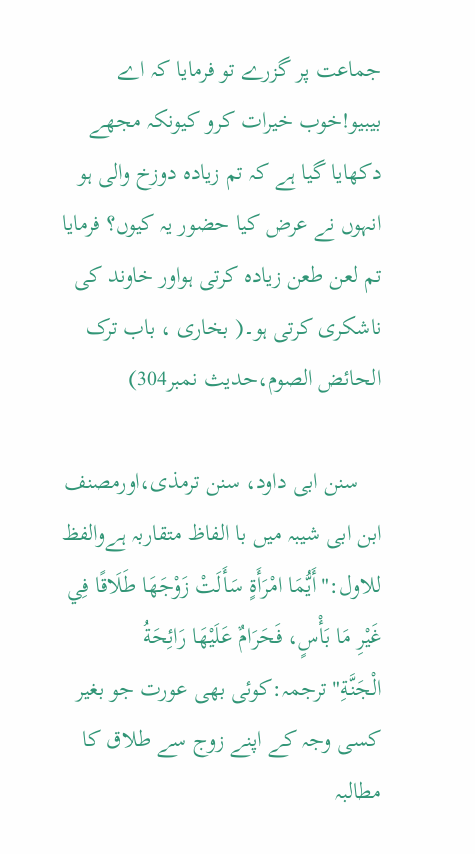جماعت پر گزرے تو فرمایا کہ اے بیبیو!خوب خیرات کرو کیونکہ مجھے دکھایا گیا ہے کہ تم زیادہ دوزخ والی ہو انہوں نے عرض کیا حضور یہ کیوں؟ فرمایا تم لعن طعن زیادہ کرتی ہواور خاوند کی ناشکری کرتی ہو۔( بخاری ، باب ترک الحائض الصوم،حدیث نمبر304)

    سنن ابی داود، سنن ترمذی،اورمصنف ابن ابی شیبہ میں با الفاظ متقاربہ ہےوالفظ للاول:"أَيُّمَا امْرَأَةٍ سَأَلَتْ زَوْجَهَا طَلَاقًا فِي غَيْرِ مَا بَأْسٍ، فَحَرَامٌ عَلَيْهَا رَائِحَةُ الْجَنَّةِ"ترجمہ:کوئی بھی عورت جو بغیر کسی وجہ کے اپنے زوج سے طلاق کا مطالبہ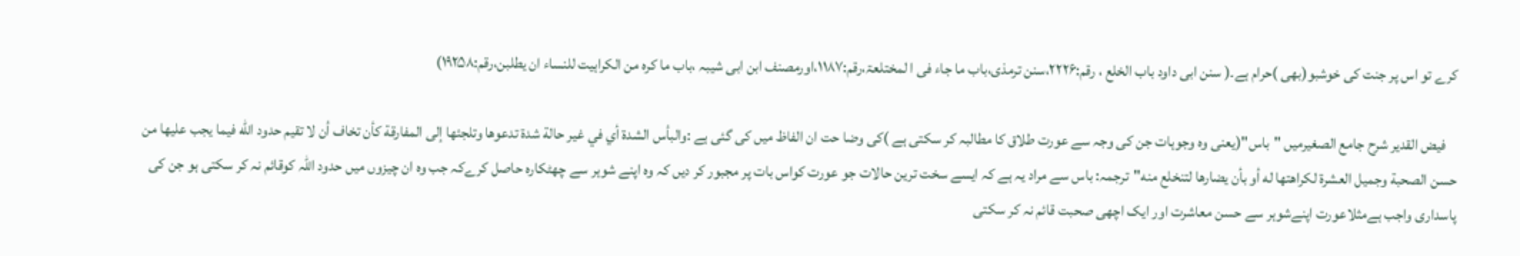کرے تو اس پر جنت کی خوشبو(بھی )حرام ہے۔( سنن ابی داود باب الخلع ، رقم:۲۲۲۶،سنن ترمذی،باب ما جاء فی ا لمختلعۃ،رقم:۱۱۸۷،اورمصنف ابن ابی شیبہ ،باب ما کرہ من الکراہیت للنساء ان یطلبن،رقم:۱۹۲۵۸)

    فیض القدیر شرح جامع الصغیرمیں "باس"(یعنی وہ وجوہات جن کی وجہ سے عورت طلاق کا مطالبہ کر سکتی ہے )کی وضا حت ان الفاظ میں کی گئی ہے :والبأس الشدة أي في غير حالة شدة تدعوها وتلجئها إلى المفارقة كأن تخاف أن لا تقيم حدود الله فيما يجب عليها من حسن الصحبة وجميل العشرة لكراهتها له أو بأن يضارها لتنخلع منه"ترجمہ: باس سے مراد یہ ہے کہ ایسے سخت ترین حالات جو عورت کواس بات پر مجبور کر دیں کہ وہ اپنے شوہر سے چھٹکارہ حاصل کرےکہ جب وہ ان چیزوں میں حدود اللہ کوقائم نہ کر سکتی ہو جن کی پاسداری واجب ہےمثلاعورت اپنےشوہر سے حسن معاشرت اور ایک اچھی صحبت قائم نہ کر سکتی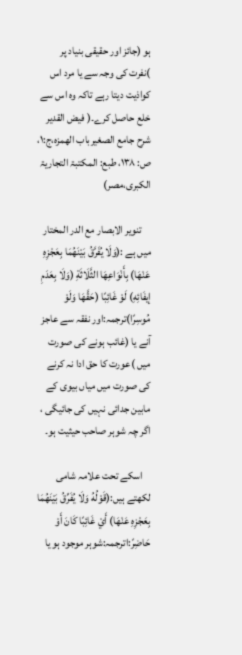ہو (جائز اور حقیقی بنیاد پر )نفرت کی وجہ سے یا مرد اس کواذیت دیتا رہے تاکہ وہ اس سے خلع حاصل کرے۔( فیض القدیر شرح جامع الصغیرباب الھمزہ،ج:۱، ص: ۱۳۸، طبع: المکتبۃ التجاریۃ الکبری،مصر)

    تنویر الابصار مع الدر المختار میں ہے :(وَلَا يُفَرَّقُ بَيْنَهُمَا بِعَجْزِهِ عَنْهَا) بِأَنْوَاعِهَا الثَّلَاثَةِ (وَلَا بِعَدَمِ إيفَائِهِ) لَوْ غَائِبًا (حَقَّهَا وَلَوْ مُوسِرًا)ترجمہ:اور نفقہ سے عاجز آنے یا (غائب ہونے کی صورت میں )عورت کا حق ادا نہ کرنے کی صورت میں میاں بیوی کے مابین جدائی نہیں کی جائیگی ، اگر چہ شوہر صاحب حیثیت ہو۔

    اسکے تحت علامہ شامی لکھتے ہیں:(قَوْلُهُ وَلَا يُفَرِّقُ بَيْنَهُمَا بِعَجْزِهِ عَنْهَا) أَيْ غَائِبًا كَانَ أَوْ حَاضِرً:اترجمہ:شوہر موجود ہو یا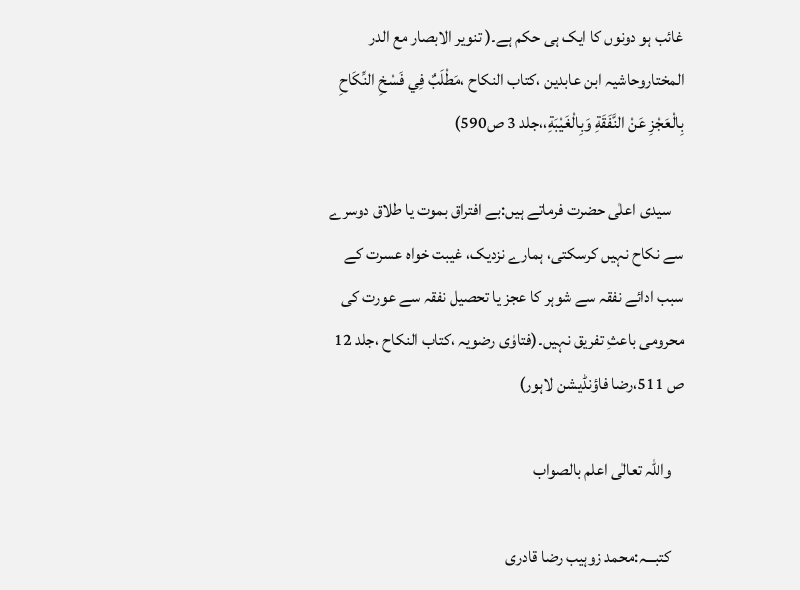غائب ہو دونوں کا ایک ہی حکم ہے۔( تنویر الابصار مع الدر المختاروحاشیہ ابن عابدین ،کتاب النکاح ،مَطْلَبٌ فِي فَسْخِ النِّكَاحِ بِالْعَجْزِ عَنْ النَّفَقَةِ وَبِالْغَيْبَةِ،،جلد 3 ص590)

    سیدی اعلٰی حضرت فرماتے ہیں:بے افتراق بموت یا طلاق دوسرے سے نکاح نہیں کرسکتی، ہمارے نزدیک، غیبت خواہ عسرت کے سبب ادائے نفقہ سے شوہر کا عجز یا تحصیل نفقہ سے عورت کی محرومی باعثِ تفریق نہیں۔(فتاوٰی رضویہ ،کتاب النکاح ،جلد 12 ص 511،رضا فاؤنڈیشن لاہور)

    واللہ تعالٰی اعلم بالصواب

    کتبـــہ:محمد زوہیب رضا قادری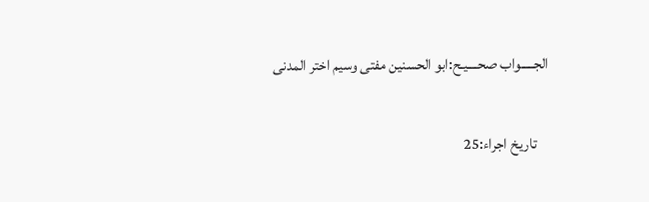الجـــــواب صحــــیـح:ابو الحسنین مفتی وسیم اختر المدنی

    تاریخ اجراء:25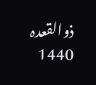ذوالقعدہ 1440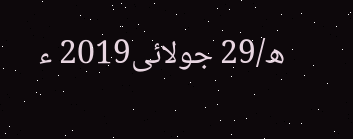ھ/29 جولائی2019 ء